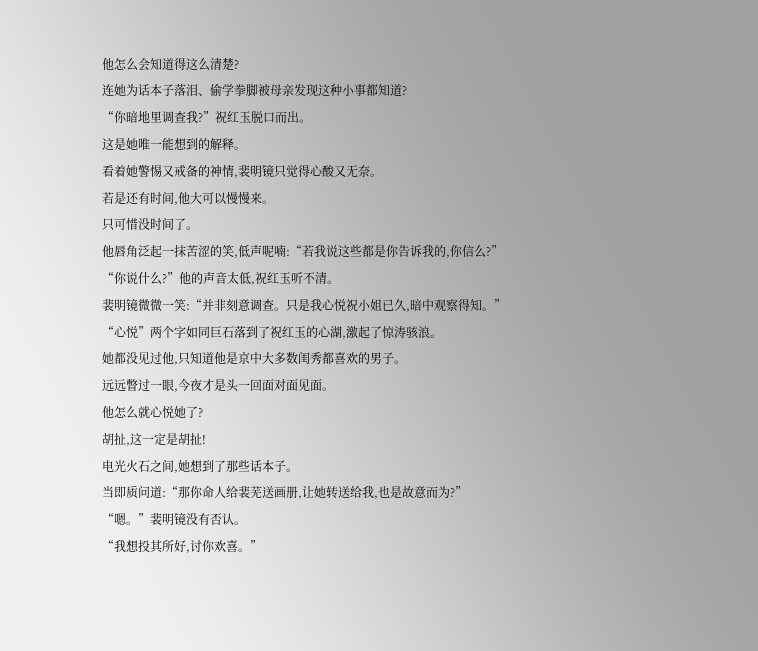他怎么会知道得这么清楚?
连她为话本子落泪、偷学拳脚被母亲发现这种小事都知道?
“你暗地里调查我?”祝红玉脱口而出。
这是她唯一能想到的解释。
看着她警惕又戒备的神情,裴明镜只觉得心酸又无奈。
若是还有时间,他大可以慢慢来。
只可惜没时间了。
他唇角泛起一抹苦涩的笑,低声呢喃:“若我说这些都是你告诉我的,你信么?”
“你说什么?”他的声音太低,祝红玉听不清。
裴明镜微微一笑:“并非刻意调查。只是我心悦祝小姐已久,暗中观察得知。”
“心悦”两个字如同巨石落到了祝红玉的心湖,激起了惊涛骇浪。
她都没见过他,只知道他是京中大多数闺秀都喜欢的男子。
远远瞥过一眼,今夜才是头一回面对面见面。
他怎么就心悦她了?
胡扯,这一定是胡扯!
电光火石之间,她想到了那些话本子。
当即质问道:“那你命人给裴芜送画册,让她转送给我,也是故意而为?”
“嗯。”裴明镜没有否认。
“我想投其所好,讨你欢喜。”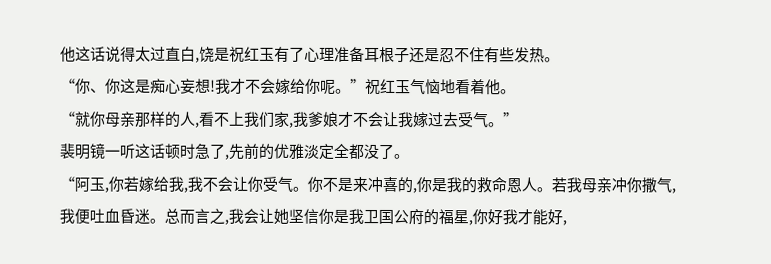他这话说得太过直白,饶是祝红玉有了心理准备耳根子还是忍不住有些发热。
“你、你这是痴心妄想!我才不会嫁给你呢。”祝红玉气恼地看着他。
“就你母亲那样的人,看不上我们家,我爹娘才不会让我嫁过去受气。”
裴明镜一听这话顿时急了,先前的优雅淡定全都没了。
“阿玉,你若嫁给我,我不会让你受气。你不是来冲喜的,你是我的救命恩人。若我母亲冲你撒气,我便吐血昏迷。总而言之,我会让她坚信你是我卫国公府的福星,你好我才能好,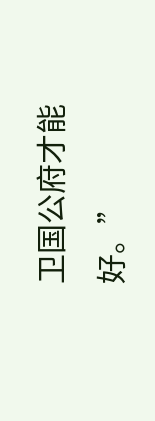卫国公府才能好。”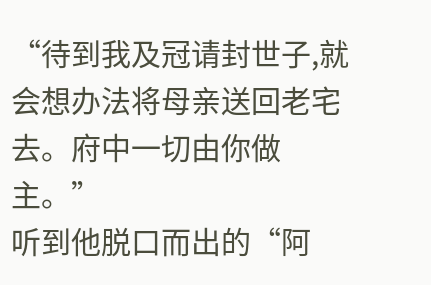“待到我及冠请封世子,就会想办法将母亲送回老宅去。府中一切由你做主。”
听到他脱口而出的“阿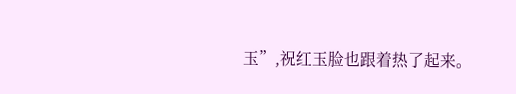玉”,祝红玉脸也跟着热了起来。